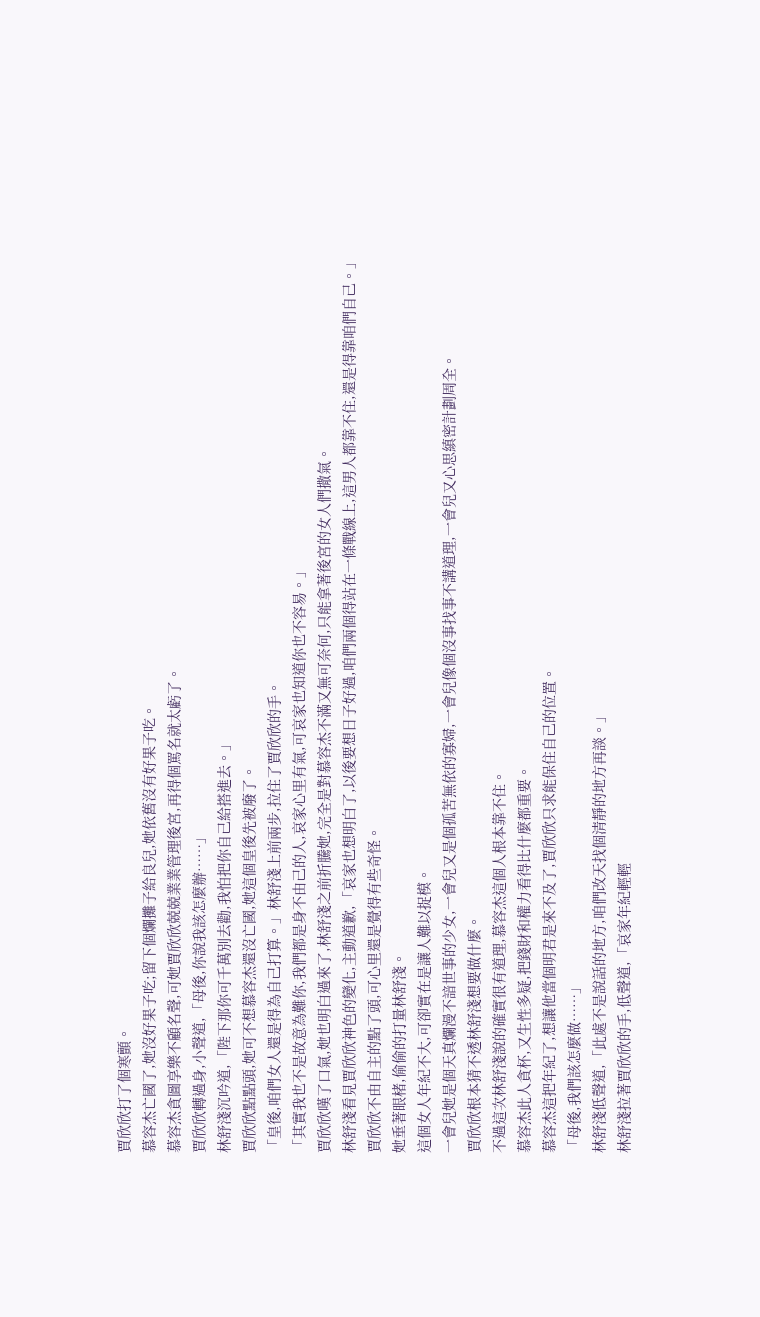賈欣欣打了個寒顫。
慕容杰亡國了,她沒好果子吃;留下個爛攤子給良兒,她依舊沒有好果子吃。
慕容杰貪圖享樂不顧名聲,可她賈欣欣兢兢業業管理後宮,再得個罵名就太虧了。
賈欣欣轉過身,小聲道,「母後,你說我該怎麼辦……」
林舒淺沉吟道,「陛下那你可千萬別去勸,我怕把你自己給搭進去。」
賈欣欣點點頭,她可不想慕容杰還沒亡國,她這個皇後先被廢了。
「皇後,咱們女人還是得為自己打算。」林舒淺上前兩步,拉住了賈欣欣的手。
「其實我也不是故意為難你,我們都是身不由己的人,哀家心里有氣,可哀家也知道你也不容易。」
賈欣欣嘆了口氣,她也明白過來了,林舒淺之前折騰她,完全是對慕容杰不滿又無可奈何,只能拿著後宮的女人們撒氣。
林舒淺看見賈欣欣神色的變化,主動道歉,「哀家也想明白了,以後要想日子好過,咱們兩個得站在一條戰線上,這男人都靠不住,還是得靠咱們自己。」
賈欣欣不由自主的點了頭,可心里還是覺得有些奇怪。
她垂著眼楮,偷偷的打量林舒淺。
這個女人年紀不大,可卻實在是讓人難以捉模。
一會兒她是個天真爛漫不諳世事的少女,一會兒又是個孤苦無依的寡婦,一會兒像個沒事找事不講道理,一會兒又心思縝密計劃周全。
賈欣欣根本猜不透林舒淺想要做什麼。
不過這次林舒淺說的確實很有道理,慕容杰這個人根本靠不住。
慕容杰此人貪杯,又生性多疑,把錢財和權力看得比什麼都重要。
慕容杰這把年紀了,想讓他當個明君是來不及了,賈欣欣只求能保住自己的位置。
「母後,我們該怎麼做……」
林舒淺低聲道,「此處不是說話的地方,咱們改天找個清靜的地方再談。」
林舒淺拉著賈欣欣的手,低聲道,「哀家年紀輕輕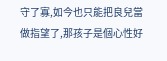守了寡,如今也只能把良兒當做指望了,那孩子是個心性好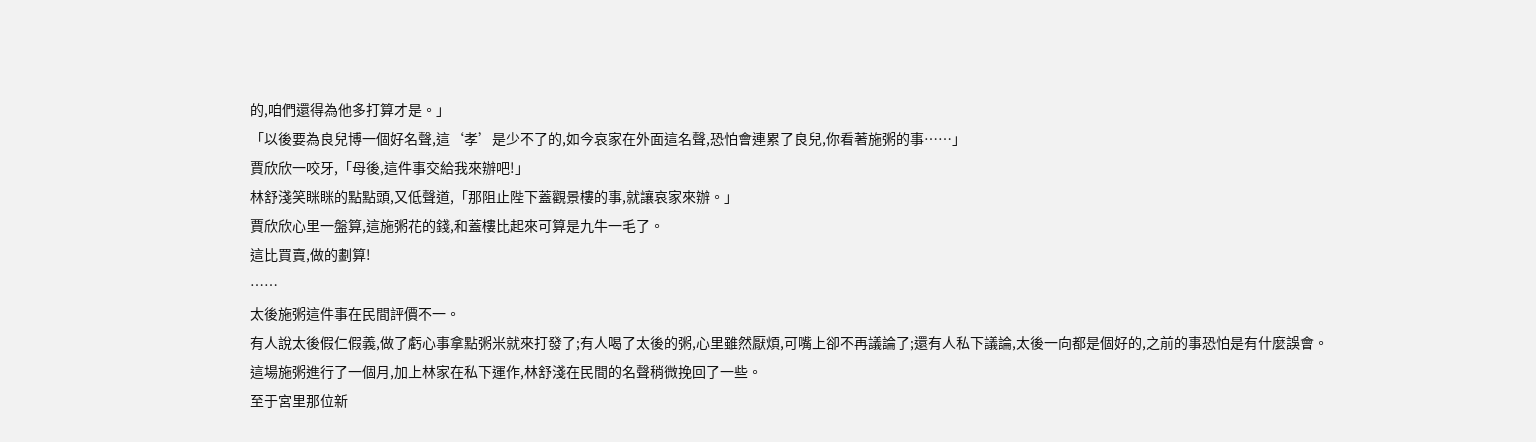的,咱們還得為他多打算才是。」
「以後要為良兒博一個好名聲,這‘孝’是少不了的,如今哀家在外面這名聲,恐怕會連累了良兒,你看著施粥的事……」
賈欣欣一咬牙,「母後,這件事交給我來辦吧!」
林舒淺笑眯眯的點點頭,又低聲道,「那阻止陛下蓋觀景樓的事,就讓哀家來辦。」
賈欣欣心里一盤算,這施粥花的錢,和蓋樓比起來可算是九牛一毛了。
這比買賣,做的劃算!
……
太後施粥這件事在民間評價不一。
有人說太後假仁假義,做了虧心事拿點粥米就來打發了;有人喝了太後的粥,心里雖然厭煩,可嘴上卻不再議論了;還有人私下議論,太後一向都是個好的,之前的事恐怕是有什麼誤會。
這場施粥進行了一個月,加上林家在私下運作,林舒淺在民間的名聲稍微挽回了一些。
至于宮里那位新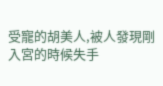受寵的胡美人,被人發現剛入宮的時候失手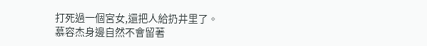打死過一個宮女,還把人給扔井里了。
慕容杰身邊自然不會留著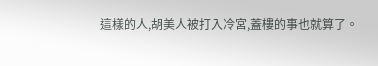這樣的人,胡美人被打入冷宮,蓋樓的事也就算了。